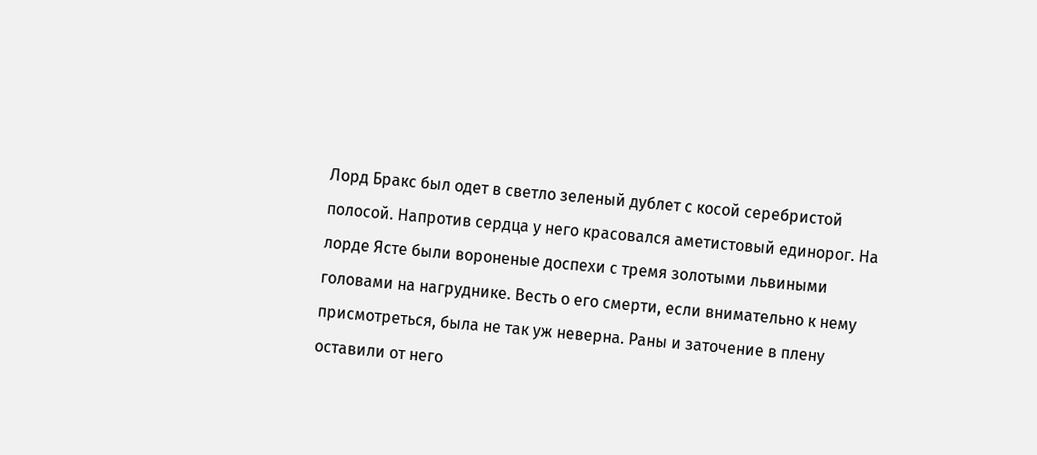Лорд Бракс был одет в светло зеленый дублет с косой серебристой полосой. Напротив сердца у него красовался аметистовый единорог. На лорде Ясте были вороненые доспехи с тремя золотыми львиными головами на нагруднике. Весть о его смерти, если внимательно к нему присмотреться, была не так уж неверна. Раны и заточение в плену оставили от него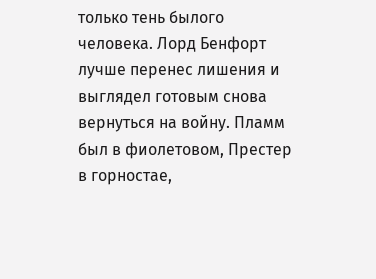только тень былого человека. Лорд Бенфорт лучше перенес лишения и выглядел готовым снова вернуться на войну. Пламм был в фиолетовом, Престер в горностае,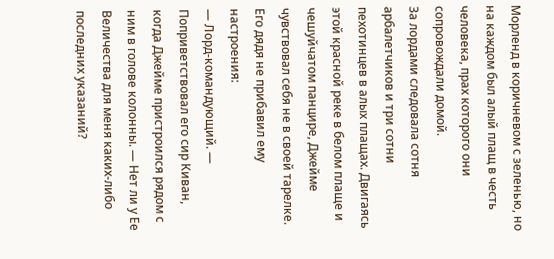Морленд в коричневом с зеленью, но на каждом был алый плащ в честь человека, прах которого они сопровождали домой.
За лордами следовала сотня арбалетчиков и три сотни пехотинцев в алых плащах. Двигаясь этой красной реке в белом плаще и чешуйчатом панцире, Джейме чувствовал себя не в своей тарелке.
Его дядя не прибавил ему настроения:
— Лорд-командующий. — Поприветствовал его сир Киван, когда Джейме пристроился рядом с ним в голове колонны. — Нет ли у Ее Величества для меня каких-либо последних указаний?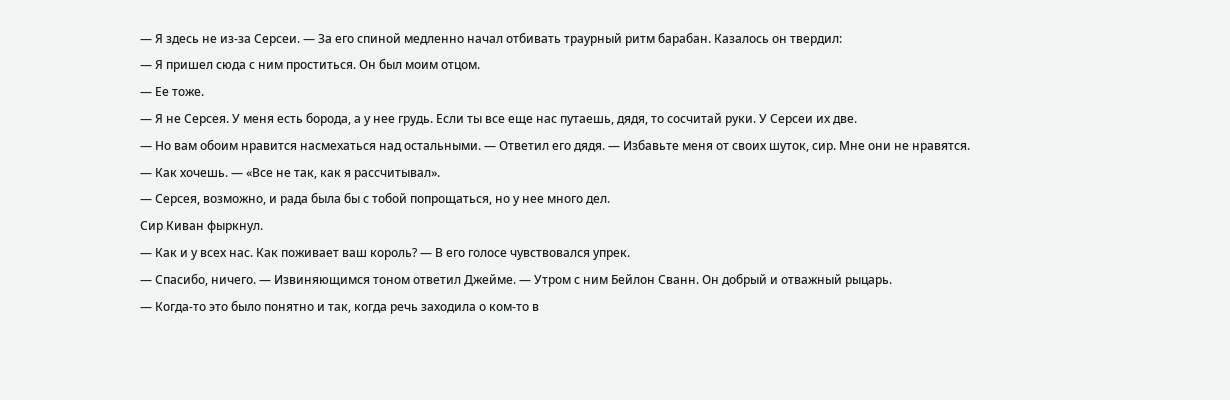— Я здесь не из-за Серсеи. — За его спиной медленно начал отбивать траурный ритм барабан. Казалось он твердил:
— Я пришел сюда с ним проститься. Он был моим отцом.
— Ее тоже.
— Я не Серсея. У меня есть борода, а у нее грудь. Если ты все еще нас путаешь, дядя, то сосчитай руки. У Серсеи их две.
— Но вам обоим нравится насмехаться над остальными. — Ответил его дядя. — Избавьте меня от своих шуток, сир. Мне они не нравятся.
— Как хочешь. — «Все не так, как я рассчитывал».
— Серсея, возможно, и рада была бы с тобой попрощаться, но у нее много дел.
Сир Киван фыркнул.
— Как и у всех нас. Как поживает ваш король? — В его голосе чувствовался упрек.
— Спасибо, ничего. — Извиняющимся тоном ответил Джейме. — Утром с ним Бейлон Сванн. Он добрый и отважный рыцарь.
— Когда-то это было понятно и так, когда речь заходила о ком-то в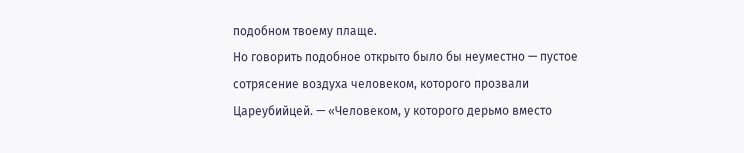подобном твоему плаще.
Но говорить подобное открыто было бы неуместно — пустое сотрясение воздуха человеком, которого прозвали Цареубийцей. — «Человеком, у которого дерьмо вместо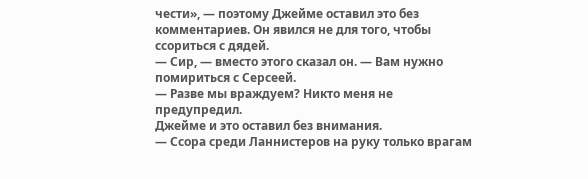чести», — поэтому Джейме оставил это без комментариев. Он явился не для того, чтобы ссориться с дядей.
— Сир, — вместо этого сказал он. — Вам нужно помириться с Серсеей.
— Разве мы враждуем? Никто меня не предупредил.
Джейме и это оставил без внимания.
— Ссора среди Ланнистеров на руку только врагам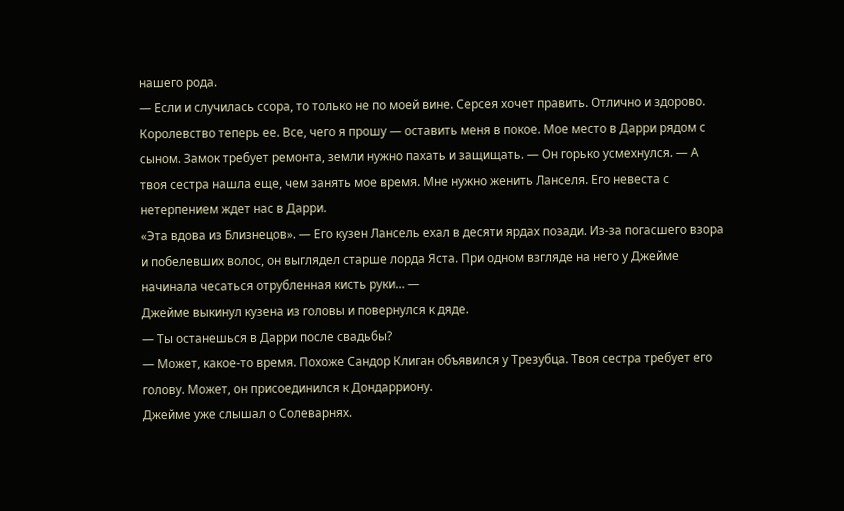нашего рода.
— Если и случилась ссора, то только не по моей вине. Серсея хочет править. Отлично и здорово. Королевство теперь ее. Все, чего я прошу — оставить меня в покое. Мое место в Дарри рядом с сыном. Замок требует ремонта, земли нужно пахать и защищать. — Он горько усмехнулся. — А твоя сестра нашла еще, чем занять мое время. Мне нужно женить Ланселя. Его невеста с нетерпением ждет нас в Дарри.
«Эта вдова из Близнецов». — Его кузен Лансель ехал в десяти ярдах позади. Из-за погасшего взора и побелевших волос, он выглядел старше лорда Яста. При одном взгляде на него у Джейме начинала чесаться отрубленная кисть руки… —
Джейме выкинул кузена из головы и повернулся к дяде.
— Ты останешься в Дарри после свадьбы?
— Может, какое-то время. Похоже Сандор Клиган объявился у Трезубца. Твоя сестра требует его голову. Может, он присоединился к Дондарриону.
Джейме уже слышал о Солеварнях.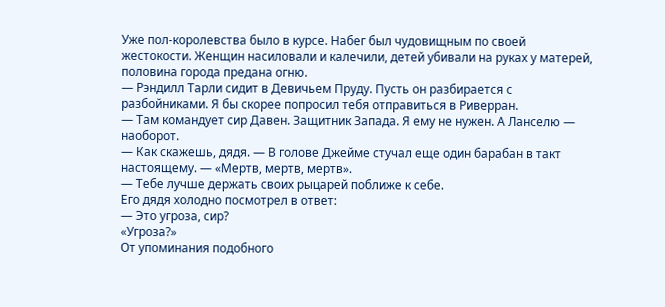Уже пол-королевства было в курсе. Набег был чудовищным по своей жестокости. Женщин насиловали и калечили, детей убивали на руках у матерей, половина города предана огню.
— Рэндилл Тарли сидит в Девичьем Пруду. Пусть он разбирается с разбойниками. Я бы скорее попросил тебя отправиться в Риверран.
— Там командует сир Давен. Защитник Запада. Я ему не нужен. А Ланселю — наоборот.
— Как скажешь, дядя. — В голове Джейме стучал еще один барабан в такт настоящему. — «Мертв, мертв, мертв».
— Тебе лучше держать своих рыцарей поближе к себе.
Его дядя холодно посмотрел в ответ:
— Это угроза, сир?
«Угроза?»
От упоминания подобного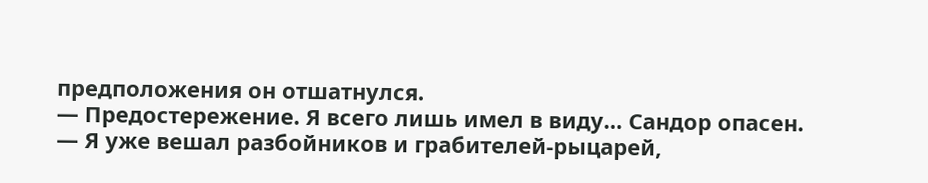предположения он отшатнулся.
— Предостережение. Я всего лишь имел в виду… Сандор опасен.
— Я уже вешал разбойников и грабителей-рыцарей,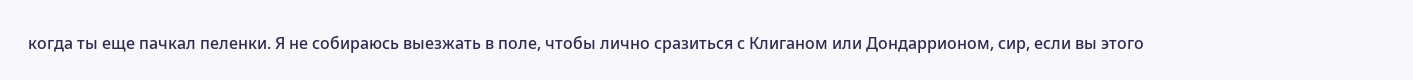когда ты еще пачкал пеленки. Я не собираюсь выезжать в поле, чтобы лично сразиться с Клиганом или Дондаррионом, сир, если вы этого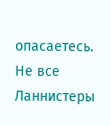опасаетесь. Не все Ланнистеры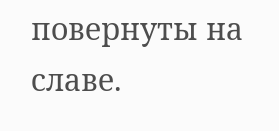повернуты на славе.